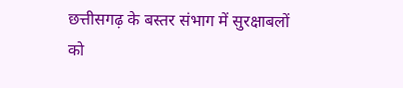छत्तीसगढ़ के बस्तर संभाग में सुरक्षाबलों को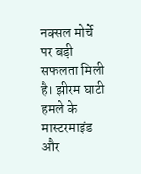नक्सल मोर्चे पर बड़ी सफलता मिली है। झीरम घाटी हमले के मास्टरमाइंड और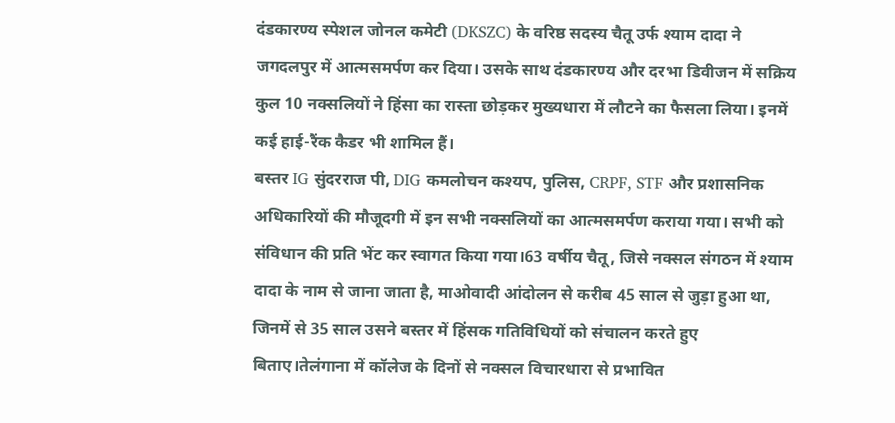दंडकारण्य स्पेशल जोनल कमेटी (DKSZC) के वरिष्ठ सदस्य चैतू उर्फ श्याम दादा ने जगदलपुर में आत्मसमर्पण कर दिया। उसके साथ दंडकारण्य और दरभा डिवीजन में सक्रिय कुल 10 नक्सलियों ने हिंसा का रास्ता छोड़कर मुख्यधारा में लौटने का फैसला लिया। इनमें कई हाई-रैंक कैडर भी शामिल हैं।
बस्तर IG सुंदरराज पी, DIG कमलोचन कश्यप, पुलिस, CRPF, STF और प्रशासनिक अधिकारियों की मौजूदगी में इन सभी नक्सलियों का आत्मसमर्पण कराया गया। सभी को संविधान की प्रति भेंट कर स्वागत किया गया।63 वर्षीय चैतू, जिसे नक्सल संगठन में श्याम दादा के नाम से जाना जाता है, माओवादी आंदोलन से करीब 45 साल से जुड़ा हुआ था, जिनमें से 35 साल उसने बस्तर में हिंसक गतिविधियों को संचालन करते हुए बिताए।तेलंगाना में कॉलेज के दिनों से नक्सल विचारधारा से प्रभावित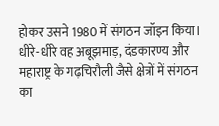होकर उसने 1980 में संगठन जॉइन किया। धीरे-धीरे वह अबूझमाड़, दंडकारण्य और महाराष्ट्र के गढ़चिरौली जैसे क्षेत्रों में संगठन का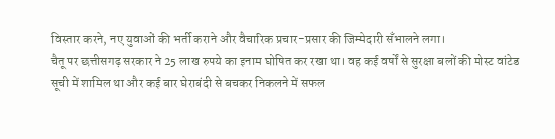विस्तार करने, नए युवाओं की भर्ती कराने और वैचारिक प्रचार-प्रसार की जिम्मेदारी सँभालने लगा।
चैतू पर छत्तीसगढ़ सरकार ने 25 लाख रुपये का इनाम घोषित कर रखा था। वह कई वर्षों से सुरक्षा बलों की मोस्ट वांटेड सूची में शामिल था और कई बार घेराबंदी से बचकर निकलने में सफल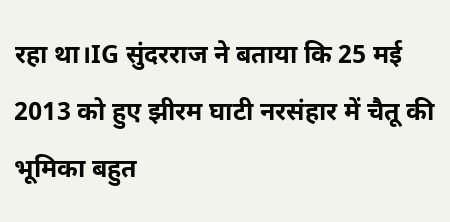रहा था।IG सुंदरराज ने बताया कि 25 मई 2013 को हुए झीरम घाटी नरसंहार में चैतू की भूमिका बहुत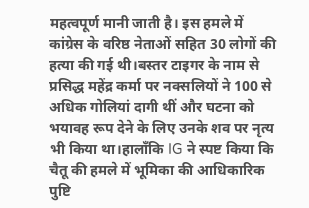महत्वपूर्ण मानी जाती है। इस हमले में कांग्रेस के वरिष्ठ नेताओं सहित 30 लोगों की हत्या की गई थी।बस्तर टाइगर के नाम से प्रसिद्ध महेंद्र कर्मा पर नक्सलियों ने 100 से अधिक गोलियां दागी थीं और घटना को भयावह रूप देने के लिए उनके शव पर नृत्य भी किया था।हालाँकि IG ने स्पष्ट किया कि चैतू की हमले में भूमिका की आधिकारिक पुष्टि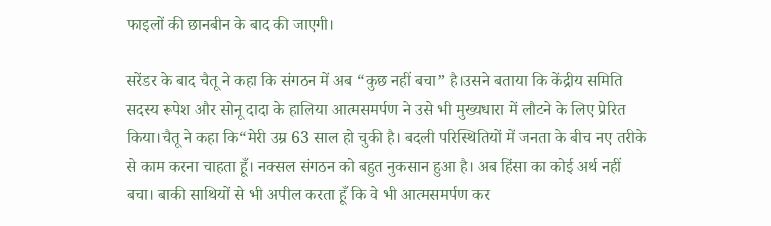फाइलों की छानबीन के बाद की जाएगी।

सरेंडर के बाद चैतू ने कहा कि संगठन में अब “कुछ नहीं बचा” है।उसने बताया कि केंद्रीय समिति सदस्य रूपेश और सोनू दादा के हालिया आत्मसमर्पण ने उसे भी मुख्यधारा में लौटने के लिए प्रेरित किया।चैतू ने कहा कि“मेरी उम्र 63 साल हो चुकी है। बदली परिस्थितियों में जनता के बीच नए तरीके से काम करना चाहता हूँ। नक्सल संगठन को बहुत नुकसान हुआ है। अब हिंसा का कोई अर्थ नहीं बचा। बाकी साथियों से भी अपील करता हूँ कि वे भी आत्मसमर्पण कर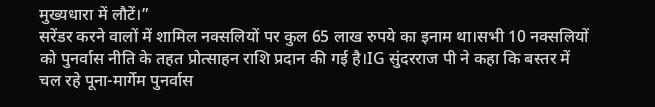मुख्यधारा में लौटें।”
सरेंडर करने वालों में शामिल नक्सलियों पर कुल 65 लाख रुपये का इनाम था।सभी 10 नक्सलियों को पुनर्वास नीति के तहत प्रोत्साहन राशि प्रदान की गई है।IG सुंदरराज पी ने कहा कि बस्तर में चल रहे पूना-मार्गेम पुनर्वास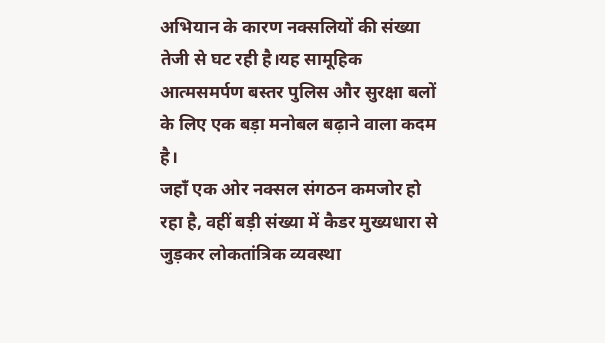अभियान के कारण नक्सलियों की संख्या तेजी से घट रही है।यह सामूहिक आत्मसमर्पण बस्तर पुलिस और सुरक्षा बलों के लिए एक बड़ा मनोबल बढ़ाने वाला कदम है।
जहाँ एक ओर नक्सल संगठन कमजोर हो रहा है, वहीं बड़ी संख्या में कैडर मुख्यधारा से जुड़कर लोकतांत्रिक व्यवस्था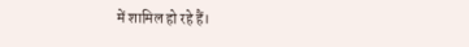में शामिल हो रहे हैं।